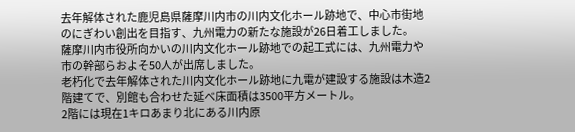去年解体された鹿児島県薩摩川内市の川内文化ホール跡地で、中心市街地のにぎわい創出を目指す、九州電力の新たな施設が26日着工しました。
薩摩川内市役所向かいの川内文化ホール跡地での起工式には、九州電力や市の幹部らおよそ50人が出席しました。
老朽化で去年解体された川内文化ホール跡地に九電が建設する施設は木造2階建てで、別館も合わせた延べ床面積は3500平方メートル。
2階には現在1キロあまり北にある川内原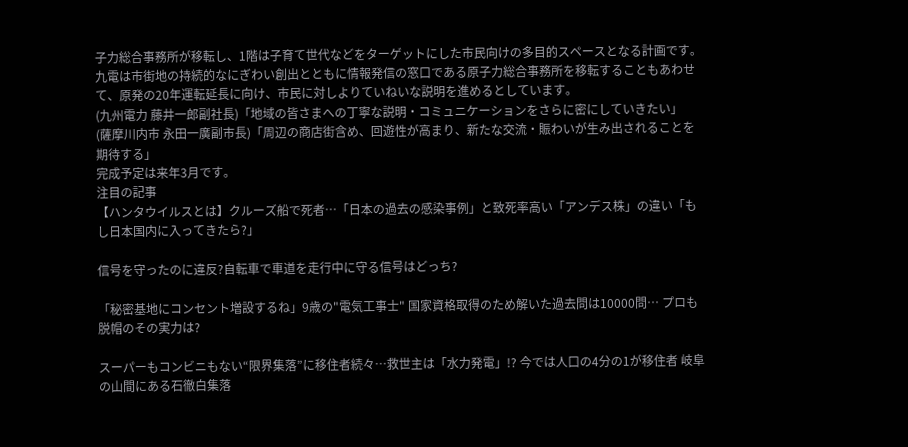子力総合事務所が移転し、1階は子育て世代などをターゲットにした市民向けの多目的スペースとなる計画です。
九電は市街地の持続的なにぎわい創出とともに情報発信の窓口である原子力総合事務所を移転することもあわせて、原発の20年運転延長に向け、市民に対しよりていねいな説明を進めるとしています。
(九州電力 藤井一郎副社長)「地域の皆さまへの丁寧な説明・コミュニケーションをさらに密にしていきたい」
(薩摩川内市 永田一廣副市長)「周辺の商店街含め、回遊性が高まり、新たな交流・賑わいが生み出されることを期待する」
完成予定は来年3月です。
注目の記事
【ハンタウイルスとは】クルーズ船で死者…「日本の過去の感染事例」と致死率高い「アンデス株」の違い「もし日本国内に入ってきたら?」

信号を守ったのに違反?自転車で車道を走行中に守る信号はどっち?

「秘密基地にコンセント増設するね」9歳の"電気工事士" 国家資格取得のため解いた過去問は10000問… プロも脱帽のその実力は?

スーパーもコンビニもない“限界集落”に移住者続々…救世主は「水力発電」!? 今では人口の4分の1が移住者 岐阜の山間にある石徹白集落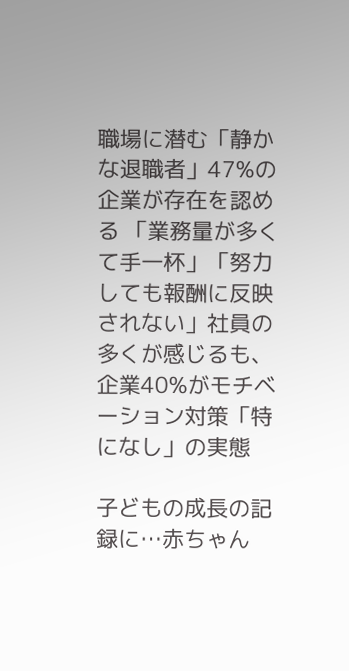職場に潜む「静かな退職者」47%の企業が存在を認める 「業務量が多くて手一杯」「努力しても報酬に反映されない」社員の多くが感じるも、企業40%がモチベーション対策「特になし」の実態

子どもの成長の記録に…赤ちゃん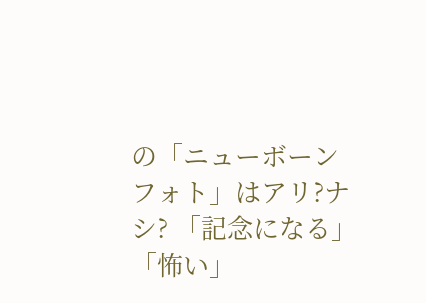の「ニューボーンフォト」はアリ?ナシ? 「記念になる」「怖い」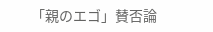「親のエゴ」賛否論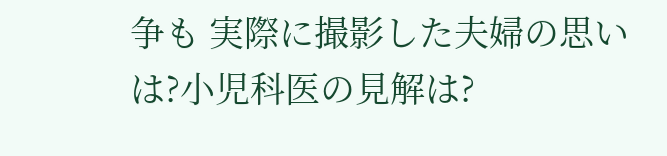争も 実際に撮影した夫婦の思いは?小児科医の見解は?